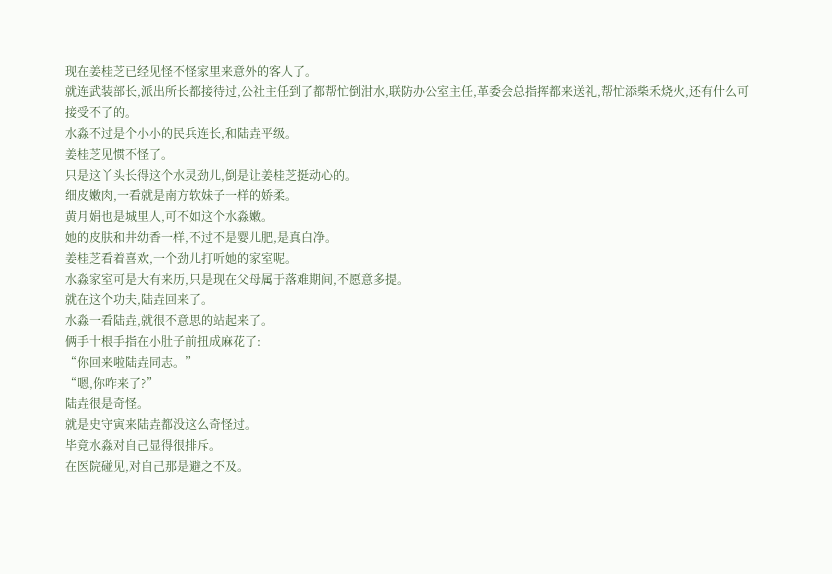现在姜桂芝已经见怪不怪家里来意外的客人了。
就连武装部长,派出所长都接待过,公社主任到了都帮忙倒泔水,联防办公室主任,革委会总指挥都来送礼,帮忙添柴禾烧火,还有什么可接受不了的。
水淼不过是个小小的民兵连长,和陆垚平级。
姜桂芝见惯不怪了。
只是这丫头长得这个水灵劲儿,倒是让姜桂芝挺动心的。
细皮嫩肉,一看就是南方软妹子一样的娇柔。
黄月娟也是城里人,可不如这个水淼嫩。
她的皮肤和井幼香一样,不过不是婴儿肥,是真白净。
姜桂芝看着喜欢,一个劲儿打听她的家室呢。
水淼家室可是大有来历,只是现在父母属于落难期间,不愿意多提。
就在这个功夫,陆垚回来了。
水淼一看陆垚,就很不意思的站起来了。
俩手十根手指在小肚子前扭成麻花了:
“你回来啦陆垚同志。”
“嗯,你咋来了?”
陆垚很是奇怪。
就是史守寅来陆垚都没这么奇怪过。
毕竟水淼对自己显得很排斥。
在医院碰见,对自己那是避之不及。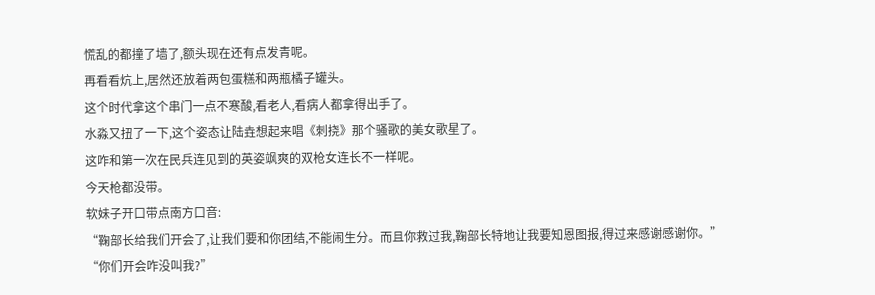慌乱的都撞了墙了,额头现在还有点发青呢。
再看看炕上,居然还放着两包蛋糕和两瓶橘子罐头。
这个时代拿这个串门一点不寒酸,看老人,看病人都拿得出手了。
水淼又扭了一下,这个姿态让陆垚想起来唱《刺挠》那个骚歌的美女歌星了。
这咋和第一次在民兵连见到的英姿飒爽的双枪女连长不一样呢。
今天枪都没带。
软妹子开口带点南方口音:
“鞠部长给我们开会了,让我们要和你团结,不能闹生分。而且你救过我,鞠部长特地让我要知恩图报,得过来感谢感谢你。”
“你们开会咋没叫我?”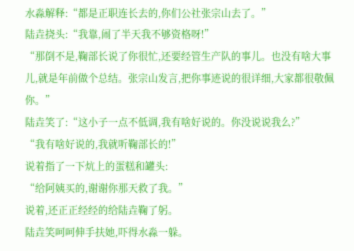水淼解释:“都是正职连长去的,你们公社张宗山去了。”
陆垚挠头:“我靠,闹了半天我不够资格呀!”
“那倒不是,鞠部长说了你很忙,还要经管生产队的事儿。也没有啥大事儿,就是年前做个总结。张宗山发言,把你事迹说的很详细,大家都很敬佩你。”
陆垚笑了:“这小子一点不低调,我有啥好说的。你没说说我么?”
“我有啥好说的,我就听鞠部长的!”
说着指了一下炕上的蛋糕和罐头:
“给阿姨买的,谢谢你那天救了我。”
说着,还正正经经的给陆垚鞠了躬。
陆垚笑呵呵伸手扶她,吓得水淼一躲。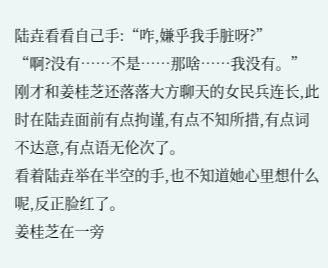陆垚看看自己手:“咋,嫌乎我手脏呀?”
“啊?没有……不是……那啥……我没有。”
刚才和姜桂芝还落落大方聊天的女民兵连长,此时在陆垚面前有点拘谨,有点不知所措,有点词不达意,有点语无伦次了。
看着陆垚举在半空的手,也不知道她心里想什么呢,反正脸红了。
姜桂芝在一旁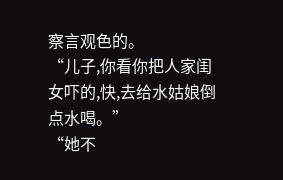察言观色的。
“儿子,你看你把人家闺女吓的,快,去给水姑娘倒点水喝。”
“她不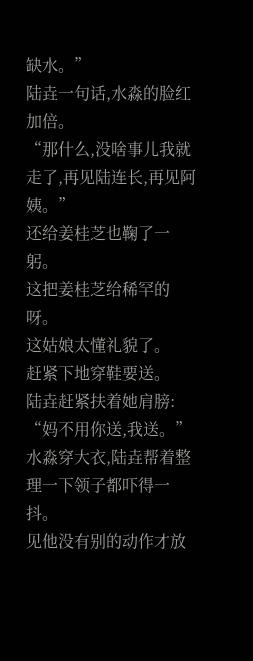缺水。”
陆垚一句话,水淼的脸红加倍。
“那什么,没啥事儿我就走了,再见陆连长,再见阿姨。”
还给姜桂芝也鞠了一躬。
这把姜桂芝给稀罕的呀。
这姑娘太懂礼貌了。
赶紧下地穿鞋要送。
陆垚赶紧扶着她肩膀:
“妈不用你送,我送。”
水淼穿大衣,陆垚帮着整理一下领子都吓得一抖。
见他没有别的动作才放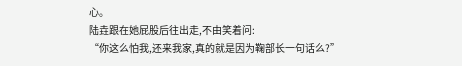心。
陆垚跟在她屁股后往出走,不由笑着问:
“你这么怕我,还来我家,真的就是因为鞠部长一句话么?”